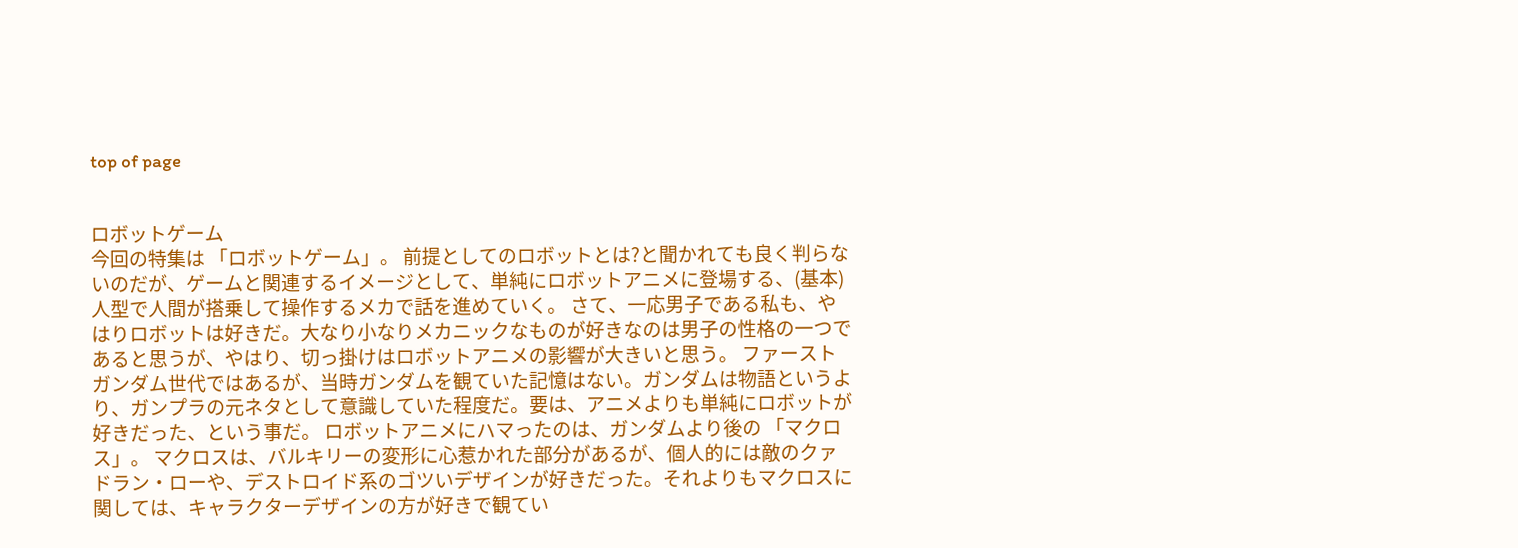top of page


ロボットゲーム
今回の特集は 「ロボットゲーム」。 前提としてのロボットとは?と聞かれても良く判らないのだが、ゲームと関連するイメージとして、単純にロボットアニメに登場する、(基本)人型で人間が搭乗して操作するメカで話を進めていく。 さて、一応男子である私も、やはりロボットは好きだ。大なり小なりメカニックなものが好きなのは男子の性格の一つであると思うが、やはり、切っ掛けはロボットアニメの影響が大きいと思う。 ファーストガンダム世代ではあるが、当時ガンダムを観ていた記憶はない。ガンダムは物語というより、ガンプラの元ネタとして意識していた程度だ。要は、アニメよりも単純にロボットが好きだった、という事だ。 ロボットアニメにハマったのは、ガンダムより後の 「マクロス」。 マクロスは、バルキリーの変形に心惹かれた部分があるが、個人的には敵のクァドラン・ローや、デストロイド系のゴツいデザインが好きだった。それよりもマクロスに関しては、キャラクターデザインの方が好きで観てい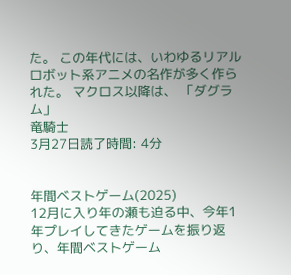た。 この年代には、いわゆるリアルロボット系アニメの名作が多く作られた。 マクロス以降は、 「ダグラム」
竜騎士
3月27日読了時間: 4分


年間ベストゲーム(2025)
12月に入り年の瀬も迫る中、今年1年プレイしてきたゲームを振り返り、年間ベストゲーム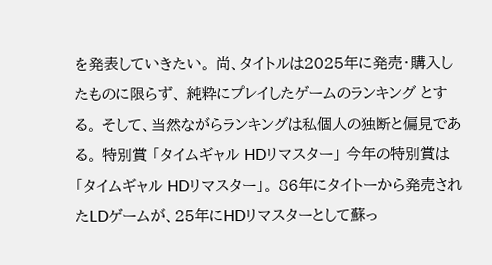を発表していきたい。 尚、タイトルは2025年に発売・購入したものに限らず、 純粋にプレイしたゲームのランキング とする。 そして、当然ながらランキングは私個人の独断と偏見である。 特別賞 「タイムギャル HDリマスター」 今年の特別賞は「タイムギャル HDリマスター」。 86年にタイトーから発売されたLDゲームが、25年にHDリマスターとして蘇っ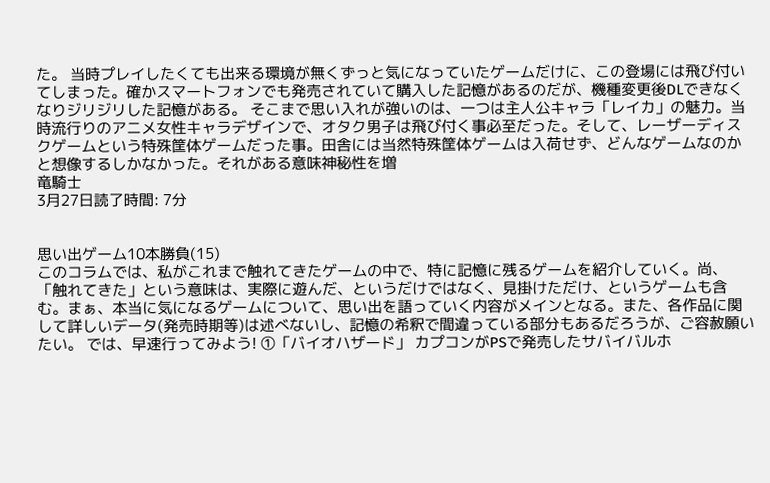た。 当時プレイしたくても出来る環境が無くずっと気になっていたゲームだけに、この登場には飛び付いてしまった。確かスマートフォンでも発売されていて購入した記憶があるのだが、機種変更後DLできなくなりジリジリした記憶がある。 そこまで思い入れが強いのは、一つは主人公キャラ「レイカ」の魅力。当時流行りのアニメ女性キャラデザインで、オタク男子は飛び付く事必至だった。そして、レーザーディスクゲームという特殊筐体ゲームだった事。田舎には当然特殊筐体ゲームは入荷せず、どんなゲームなのかと想像するしかなかった。それがある意味神秘性を増
竜騎士
3月27日読了時間: 7分


思い出ゲーム10本勝負(15)
このコラムでは、私がこれまで触れてきたゲームの中で、特に記憶に残るゲームを紹介していく。尚、「触れてきた」という意味は、実際に遊んだ、というだけではなく、見掛けただけ、というゲームも含む。まぁ、本当に気になるゲームについて、思い出を語っていく内容がメインとなる。また、各作品に関して詳しいデータ(発売時期等)は述べないし、記憶の希釈で間違っている部分もあるだろうが、ご容赦願いたい。 では、早速行ってみよう! ①「バイオハザード」 カプコンがPSで発売したサバイバルホ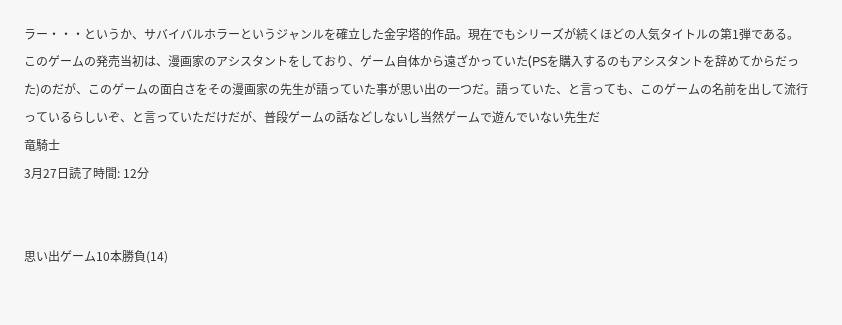ラー・・・というか、サバイバルホラーというジャンルを確立した金字塔的作品。現在でもシリーズが続くほどの人気タイトルの第1弾である。 このゲームの発売当初は、漫画家のアシスタントをしており、ゲーム自体から遠ざかっていた(PSを購入するのもアシスタントを辞めてからだった)のだが、このゲームの面白さをその漫画家の先生が語っていた事が思い出の一つだ。語っていた、と言っても、このゲームの名前を出して流行っているらしいぞ、と言っていただけだが、普段ゲームの話などしないし当然ゲームで遊んでいない先生だ
竜騎士
3月27日読了時間: 12分


思い出ゲーム10本勝負(14)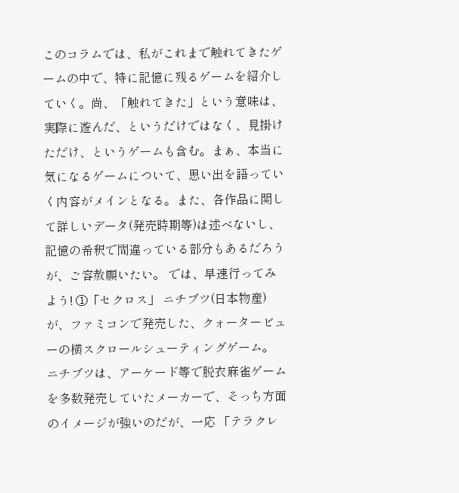このコラムでは、私がこれまで触れてきたゲームの中で、特に記憶に残るゲームを紹介していく。尚、「触れてきた」という意味は、実際に遊んだ、というだけではなく、見掛けただけ、というゲームも含む。まぁ、本当に気になるゲームについて、思い出を語っていく内容がメインとなる。また、各作品に関して詳しいデータ(発売時期等)は述べないし、記憶の希釈で間違っている部分もあるだろうが、ご容赦願いたい。 では、早速行ってみよう! ①「セクロス」 ニチブツ(日本物産)が、ファミコンで発売した、クォータービューの横スクロールシューティングゲーム。 ニチブツは、アーケード等で脱衣麻雀ゲームを多数発売していたメーカーで、そっち方面のイメージが強いのだが、一応 「テラクレ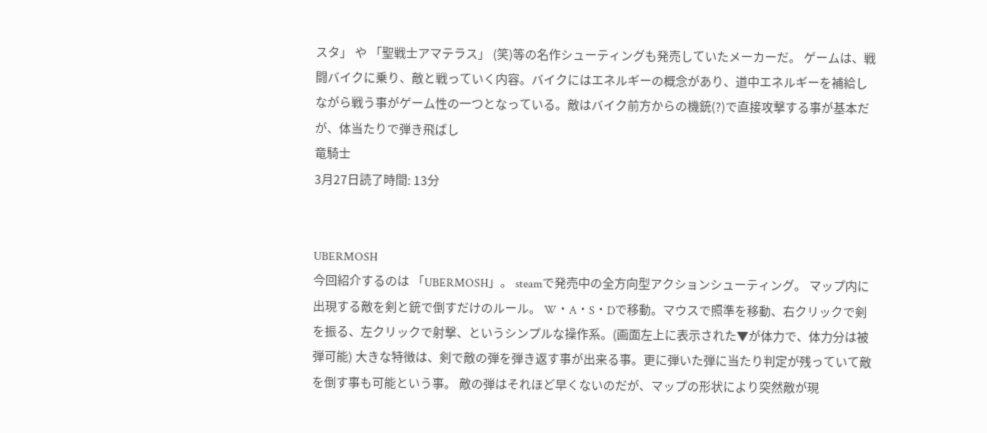スタ」 や 「聖戦士アマテラス」 (笑)等の名作シューティングも発売していたメーカーだ。 ゲームは、戦闘バイクに乗り、敵と戦っていく内容。バイクにはエネルギーの概念があり、道中エネルギーを補給しながら戦う事がゲーム性の一つとなっている。敵はバイク前方からの機銃(?)で直接攻撃する事が基本だが、体当たりで弾き飛ばし
竜騎士
3月27日読了時間: 13分


UBERMOSH
今回紹介するのは 「UBERMOSH」。 steamで発売中の全方向型アクションシューティング。 マップ内に出現する敵を剣と銃で倒すだけのルール。 W・A・S・Dで移動。マウスで照準を移動、右クリックで剣を振る、左クリックで射撃、というシンプルな操作系。(画面左上に表示された▼が体力で、体力分は被弾可能) 大きな特徴は、剣で敵の弾を弾き返す事が出来る事。更に弾いた弾に当たり判定が残っていて敵を倒す事も可能という事。 敵の弾はそれほど早くないのだが、マップの形状により突然敵が現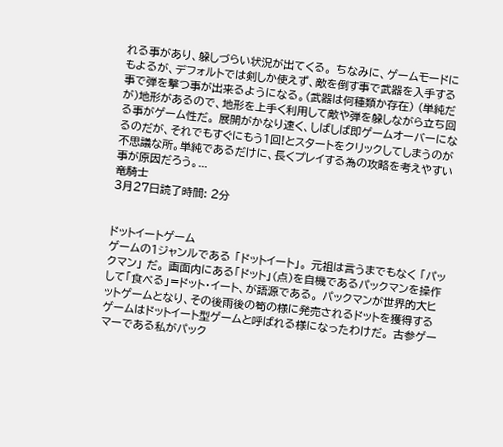れる事があり、躱しづらい状況が出てくる。 ちなみに、ゲームモードにもよるが、デフォルトでは剣しか使えず、敵を倒す事で武器を入手する事で弾を撃つ事が出来るようになる。(武器は何種類か存在) (単純だが)地形があるので、地形を上手く利用して敵や弾を躱しながら立ち回る事がゲーム性だ。 展開がかなり速く、しばしば即ゲームオーバーになるのだが、それでもすぐにもう1回!とスタートをクリックしてしまうのが不思議な所。単純であるだけに、長くプレイする為の攻略を考えやすい事が原因だろう。...
竜騎士
3月27日読了時間: 2分


ドットイートゲーム
ゲームの1ジャンルである 「ドットイート」。 元祖は言うまでもなく 「パックマン」 だ。 画面内にある「ドット」(点)を自機であるパックマンを操作して「食べる」=ドット・イート、が語源である。 パックマンが世界的大ヒットゲームとなり、その後雨後の筍の様に発売されるドットを獲得するゲームはドットイート型ゲームと呼ばれる様になったわけだ。 古参ゲーマーである私がパック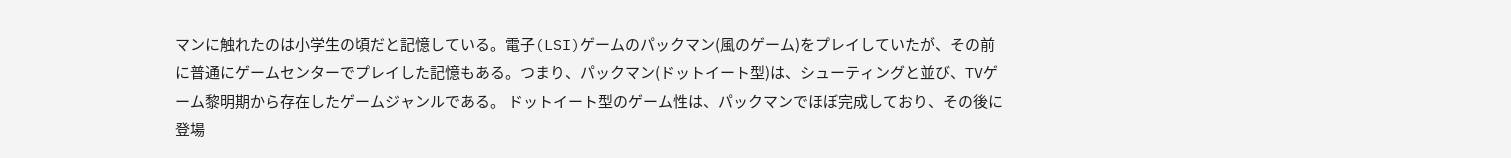マンに触れたのは小学生の頃だと記憶している。電子(LSI)ゲームのパックマン(風のゲーム)をプレイしていたが、その前に普通にゲームセンターでプレイした記憶もある。つまり、パックマン(ドットイート型)は、シューティングと並び、TVゲーム黎明期から存在したゲームジャンルである。 ドットイート型のゲーム性は、パックマンでほぼ完成しており、その後に登場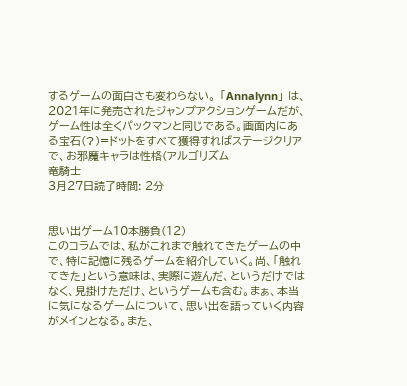するゲームの面白さも変わらない。 「Annalynn」 は、2021年に発売されたジャンプアクションゲームだが、ゲーム性は全くパックマンと同じである。画面内にある宝石(?)=ドットをすべて獲得すればステージクリアで、お邪魔キャラは性格(アルゴリズム
竜騎士
3月27日読了時間: 2分


思い出ゲーム10本勝負(12)
このコラムでは、私がこれまで触れてきたゲームの中で、特に記憶に残るゲームを紹介していく。尚、「触れてきた」という意味は、実際に遊んだ、というだけではなく、見掛けただけ、というゲームも含む。まぁ、本当に気になるゲームについて、思い出を語っていく内容がメインとなる。また、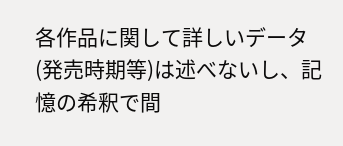各作品に関して詳しいデータ(発売時期等)は述べないし、記憶の希釈で間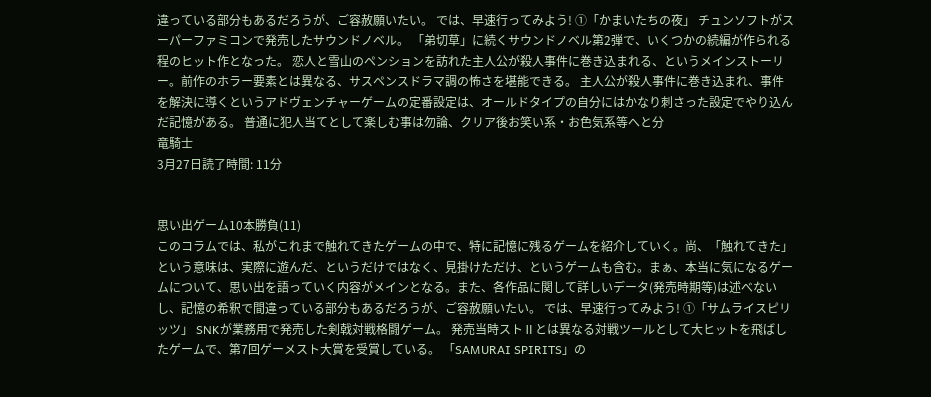違っている部分もあるだろうが、ご容赦願いたい。 では、早速行ってみよう! ①「かまいたちの夜」 チュンソフトがスーパーファミコンで発売したサウンドノベル。 「弟切草」に続くサウンドノベル第2弾で、いくつかの続編が作られる程のヒット作となった。 恋人と雪山のペンションを訪れた主人公が殺人事件に巻き込まれる、というメインストーリー。前作のホラー要素とは異なる、サスペンスドラマ調の怖さを堪能できる。 主人公が殺人事件に巻き込まれ、事件を解決に導くというアドヴェンチャーゲームの定番設定は、オールドタイプの自分にはかなり刺さった設定でやり込んだ記憶がある。 普通に犯人当てとして楽しむ事は勿論、クリア後お笑い系・お色気系等へと分
竜騎士
3月27日読了時間: 11分


思い出ゲーム10本勝負(11)
このコラムでは、私がこれまで触れてきたゲームの中で、特に記憶に残るゲームを紹介していく。尚、「触れてきた」という意味は、実際に遊んだ、というだけではなく、見掛けただけ、というゲームも含む。まぁ、本当に気になるゲームについて、思い出を語っていく内容がメインとなる。また、各作品に関して詳しいデータ(発売時期等)は述べないし、記憶の希釈で間違っている部分もあるだろうが、ご容赦願いたい。 では、早速行ってみよう! ①「サムライスピリッツ」 SNKが業務用で発売した剣戟対戦格闘ゲーム。 発売当時ストⅡとは異なる対戦ツールとして大ヒットを飛ばしたゲームで、第7回ゲーメスト大賞を受賞している。 「SAMURAI SPIRITS」の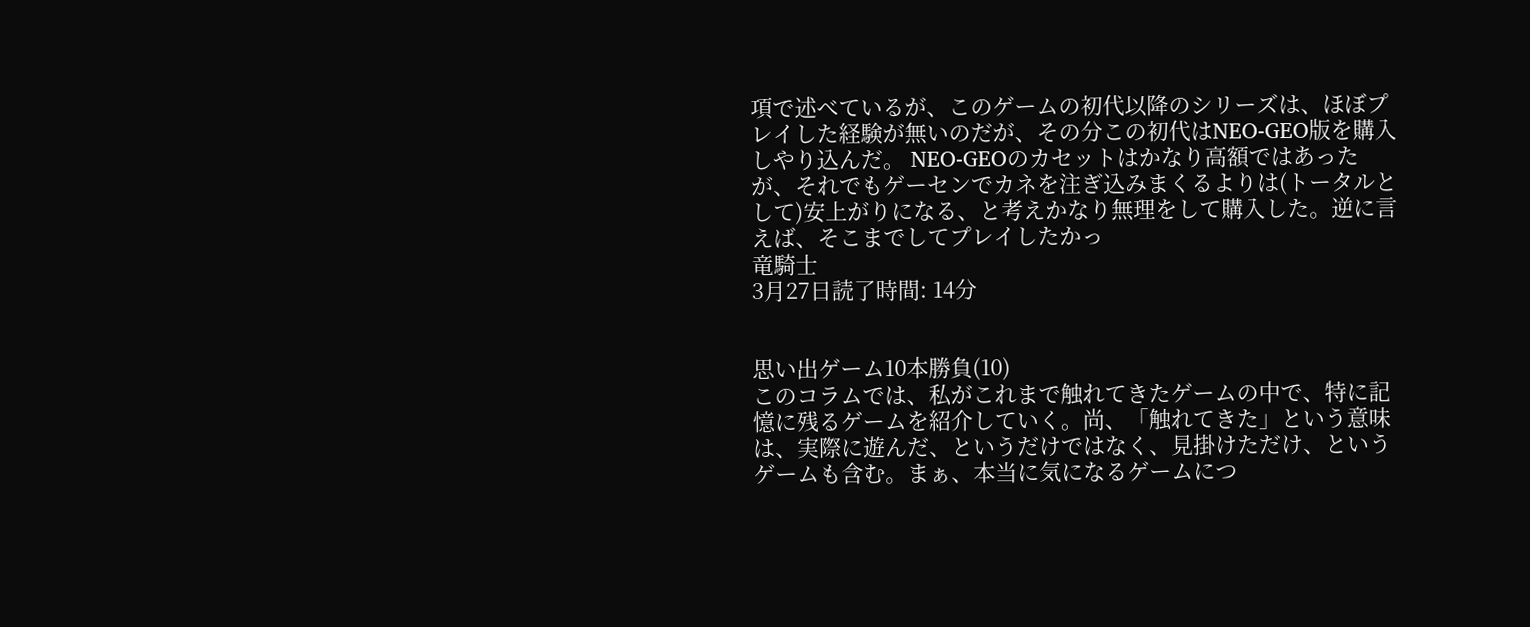項で述べているが、このゲームの初代以降のシリーズは、ほぼプレイした経験が無いのだが、その分この初代はNEO-GEO版を購入しやり込んだ。 NEO-GEOのカセットはかなり高額ではあったが、それでもゲーセンでカネを注ぎ込みまくるよりは(トータルとして)安上がりになる、と考えかなり無理をして購入した。逆に言えば、そこまでしてプレイしたかっ
竜騎士
3月27日読了時間: 14分


思い出ゲーム10本勝負(10)
このコラムでは、私がこれまで触れてきたゲームの中で、特に記憶に残るゲームを紹介していく。尚、「触れてきた」という意味は、実際に遊んだ、というだけではなく、見掛けただけ、というゲームも含む。まぁ、本当に気になるゲームにつ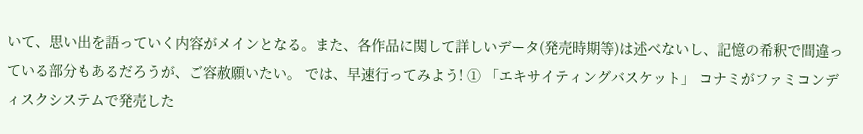いて、思い出を語っていく内容がメインとなる。また、各作品に関して詳しいデータ(発売時期等)は述べないし、記憶の希釈で間違っている部分もあるだろうが、ご容赦願いたい。 では、早速行ってみよう! ① 「エキサイティングバスケット」 コナミがファミコンディスクシステムで発売した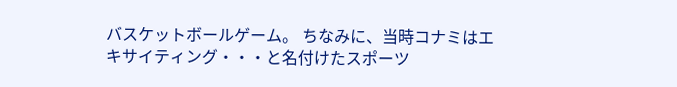バスケットボールゲーム。 ちなみに、当時コナミはエキサイティング・・・と名付けたスポーツ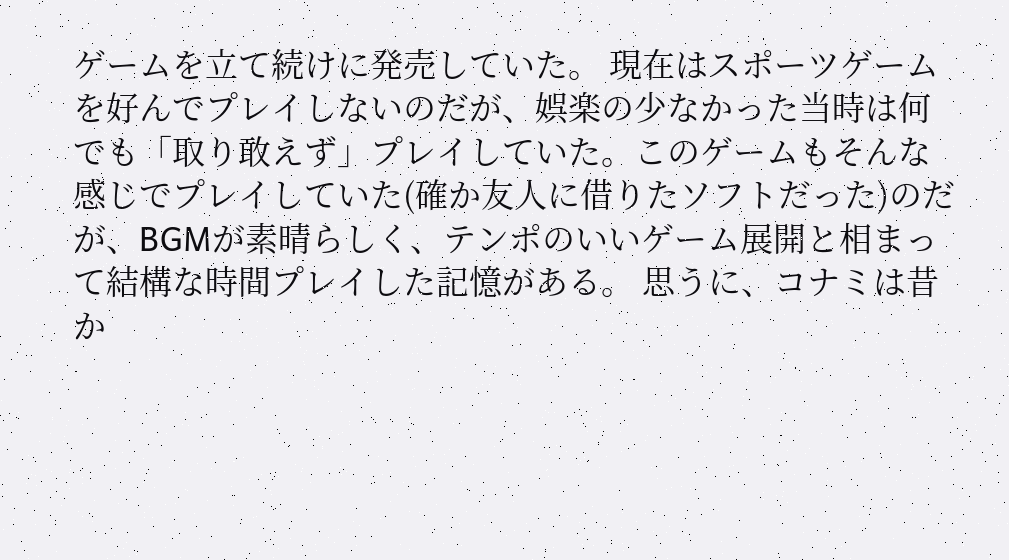ゲームを立て続けに発売していた。 現在はスポーツゲームを好んでプレイしないのだが、娯楽の少なかった当時は何でも「取り敢えず」プレイしていた。このゲームもそんな感じでプレイしていた(確か友人に借りたソフトだった)のだが、BGMが素晴らしく、テンポのいいゲーム展開と相まって結構な時間プレイした記憶がある。 思うに、コナミは昔か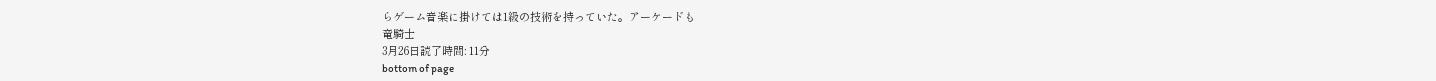らゲーム音楽に掛けては1級の技術を持っていた。アーケードも
竜騎士
3月26日読了時間: 11分
bottom of page